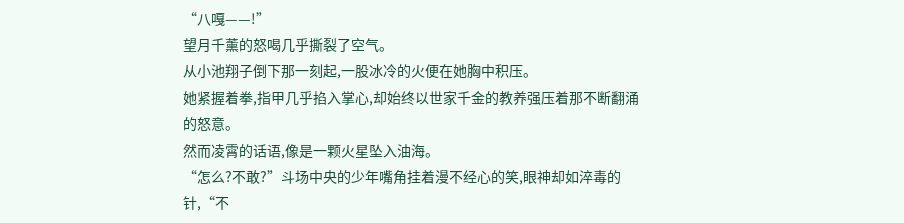“八嘎——!”
望月千薰的怒喝几乎撕裂了空气。
从小池翔子倒下那一刻起,一股冰冷的火便在她胸中积压。
她紧握着拳,指甲几乎掐入掌心,却始终以世家千金的教养强压着那不断翻涌的怒意。
然而凌霄的话语,像是一颗火星坠入油海。
“怎么?不敢?”斗场中央的少年嘴角挂着漫不经心的笑,眼神却如淬毒的针,“不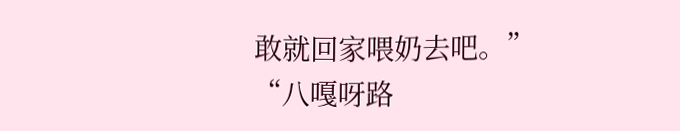敢就回家喂奶去吧。”
“八嘎呀路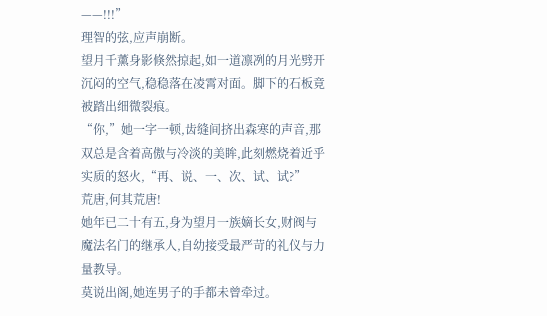——!!!”
理智的弦,应声崩断。
望月千薰身影倏然掠起,如一道凛冽的月光劈开沉闷的空气,稳稳落在凌霄对面。脚下的石板竟被踏出细微裂痕。
“你,”她一字一顿,齿缝间挤出森寒的声音,那双总是含着高傲与冷淡的美眸,此刻燃烧着近乎实质的怒火,“再、说、一、次、试、试?”
荒唐,何其荒唐!
她年已二十有五,身为望月一族嫡长女,财阀与魔法名门的继承人,自幼接受最严苛的礼仪与力量教导。
莫说出阁,她连男子的手都未曾牵过。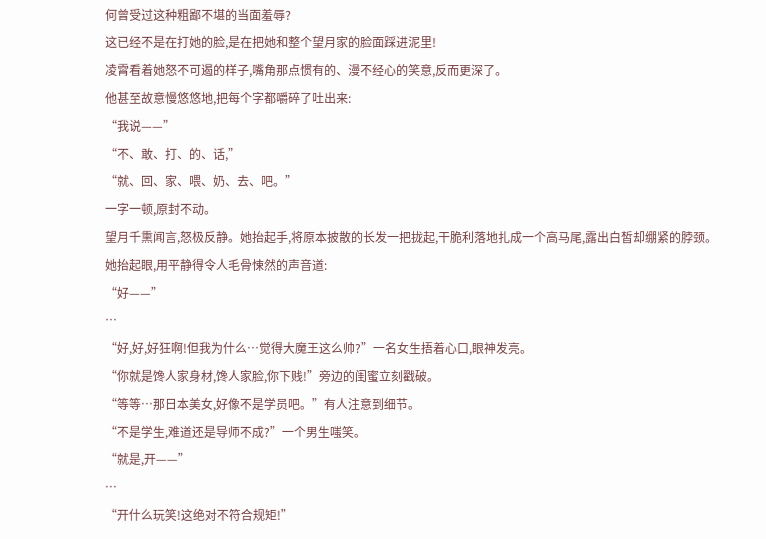何曾受过这种粗鄙不堪的当面羞辱?
这已经不是在打她的脸,是在把她和整个望月家的脸面踩进泥里!
凌霄看着她怒不可遏的样子,嘴角那点惯有的、漫不经心的笑意,反而更深了。
他甚至故意慢悠悠地,把每个字都嚼碎了吐出来:
“我说——”
“不、敢、打、的、话,”
“就、回、家、喂、奶、去、吧。”
一字一顿,原封不动。
望月千熏闻言,怒极反静。她抬起手,将原本披散的长发一把拢起,干脆利落地扎成一个高马尾,露出白皙却绷紧的脖颈。
她抬起眼,用平静得令人毛骨悚然的声音道:
“好——”
…
“好,好,好狂啊!但我为什么…觉得大魔王这么帅?”一名女生捂着心口,眼神发亮。
“你就是馋人家身材,馋人家脸,你下贱!”旁边的闺蜜立刻戳破。
“等等…那日本美女,好像不是学员吧。”有人注意到细节。
“不是学生,难道还是导师不成?”一个男生嗤笑。
“就是,开——”
…
“开什么玩笑!这绝对不符合规矩!”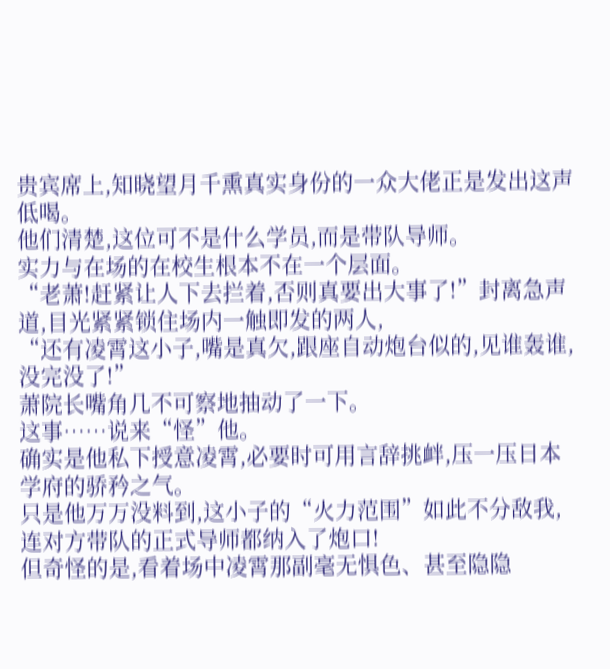贵宾席上,知晓望月千熏真实身份的一众大佬正是发出这声低喝。
他们清楚,这位可不是什么学员,而是带队导师。
实力与在场的在校生根本不在一个层面。
“老萧!赶紧让人下去拦着,否则真要出大事了!”封离急声道,目光紧紧锁住场内一触即发的两人,
“还有凌霄这小子,嘴是真欠,跟座自动炮台似的,见谁轰谁,没完没了!”
萧院长嘴角几不可察地抽动了一下。
这事……说来“怪”他。
确实是他私下授意凌霄,必要时可用言辞挑衅,压一压日本学府的骄矜之气。
只是他万万没料到,这小子的“火力范围”如此不分敌我,连对方带队的正式导师都纳入了炮口!
但奇怪的是,看着场中凌霄那副毫无惧色、甚至隐隐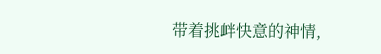带着挑衅快意的神情,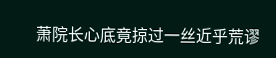萧院长心底竟掠过一丝近乎荒谬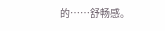的……舒畅感。